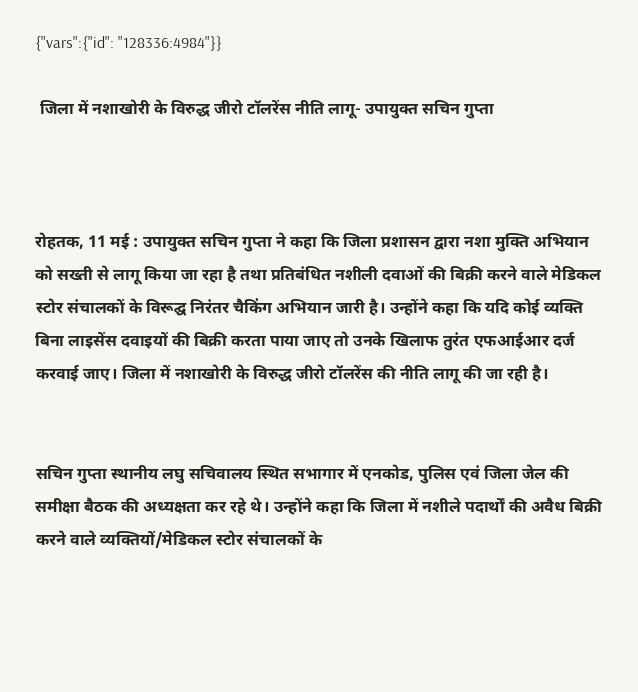{"vars":{"id": "128336:4984"}}

 जिला में नशाखोरी के विरुद्ध जीरो टॉलरेंस नीति लागू- उपायुक्त सचिन गुप्ता



रोहतक, 11 मई : उपायुक्त सचिन गुप्ता ने कहा कि जिला प्रशासन द्वारा नशा मुक्ति अभियान को सख्ती से लागू किया जा रहा है तथा प्रतिबंधित नशीली दवाओं की बिक्री करने वाले मेडिकल स्टोर संचालकों के विरूद्घ निरंतर चैकिंग अभियान जारी है। उन्होंने कहा कि यदि कोई व्यक्ति बिना लाइसेंस दवाइयों की बिक्री करता पाया जाए तो उनके खिलाफ तुरंत एफआईआर दर्ज करवाई जाए। जिला में नशाखोरी के विरुद्ध जीरो टॉलरेंस की नीति लागू की जा रही है।


सचिन गुप्ता स्थानीय लघु सचिवालय स्थित सभागार में एनकोड, पुलिस एवं जिला जेल की समीक्षा बैठक की अध्यक्षता कर रहे थे। उन्होंने कहा कि जिला में नशीले पदार्थों की अवैध बिक्री करने वाले व्यक्तियों/मेडिकल स्टोर संचालकों के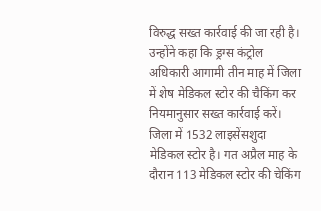विरुद्ध सख्त कार्रवाई की जा रही है। उन्होंने कहा कि ड्रग्स कंट्रोल अधिकारी आगामी तीन माह में जिला में शेष मेडिकल स्टोर की चैकिंग कर नियमानुसार सख्त कार्रवाई करें। जिला में 1532 लाइसेंसशुदा मेडिकल स्टोर है। गत अप्रैल माह के दौरान 113 मेडिकल स्टोर की चेकिंग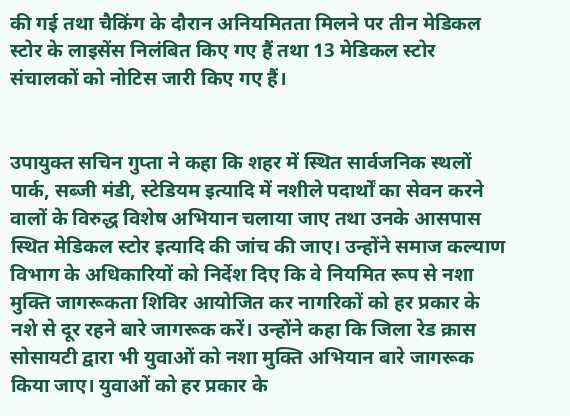की गई तथा चैकिंग के दौरान अनियमितता मिलने पर तीन मेडिकल स्टोर के लाइसेंस निलंबित किए गए हैं तथा 13 मेडिकल स्टोर संचालकों को नोटिस जारी किए गए हैं।


उपायुक्त सचिन गुप्ता ने कहा कि शहर में स्थित सार्वजनिक स्थलों पार्क, सब्जी मंडी, स्टेडियम इत्यादि में नशीले पदार्थों का सेवन करने वालों के विरुद्ध विशेष अभियान चलाया जाए तथा उनके आसपास स्थित मेडिकल स्टोर इत्यादि की जांच की जाए। उन्होंने समाज कल्याण विभाग के अधिकारियों को निर्देश दिए कि वे नियमित रूप से नशा मुक्ति जागरूकता शिविर आयोजित कर नागरिकों को हर प्रकार के नशे से दूर रहने बारे जागरूक करें। उन्होंने कहा कि जिला रेड क्रास सोसायटी द्वारा भी युवाओं को नशा मुक्ति अभियान बारे जागरूक किया जाए। युवाओं को हर प्रकार के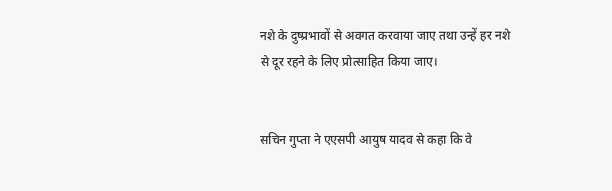नशे के दुष्प्रभावों से अवगत करवाया जाए तथा उन्हें हर नशे से दूर रहने के लिए प्रोत्साहित किया जाए।


सचिन गुप्ता ने एएसपी आयुष यादव से कहा कि वे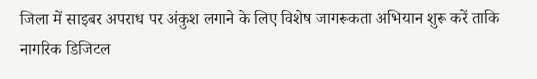जिला में साइबर अपराध पर अंकुश लगाने के लिए विशेष जागरूकता अभियान शुरू करें ताकि नागरिक डिजिटल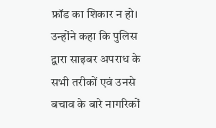फ्रॉड का शिकार न हो। उन्होंने कहा कि पुलिस द्वारा साइबर अपराध के सभी तरीकों एवं उनसे बचाव के बारे नागरिकों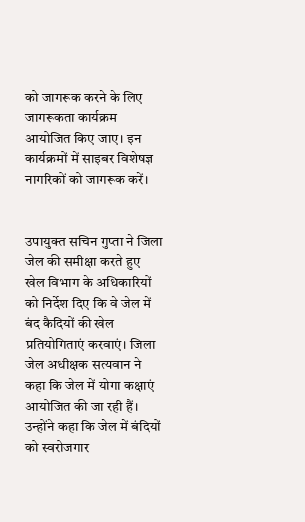को जागरूक करने के लिए जागरूकता कार्यक्रम आयोजित किए जाए। इन कार्यक्रमों में साइबर विशेषज्ञ नागरिकों को जागरूक करें।


उपायुक्त सचिन गुप्ता ने जिला जेल की समीक्षा करते हुए खेल विभाग के अधिकारियों को निर्देश दिए कि वे जेल में बंद कैदियों की खेल प्रतियोगिताएं करवाएं। जिला जेल अधीक्षक सत्यवान ने कहा कि जेल में योगा कक्षाएं आयोजित की जा रही हैं। उन्होंने कहा कि जेल में बंदियों को स्वरोजगार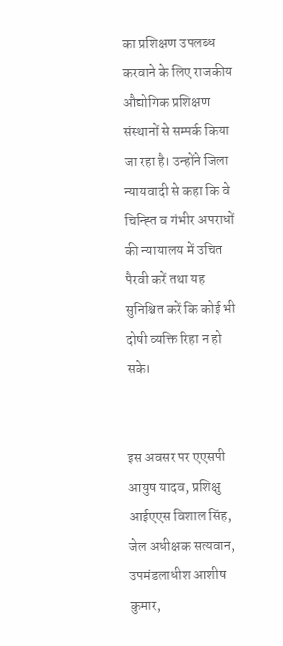का प्रशिक्षण उपलब्ध करवाने के लिए राजकीय औद्योगिक प्रशिक्षण संस्थानों से सम्पर्क किया जा रहा है। उन्होंने जिला न्यायवादी से कहा कि वे चिन्ह्ति व गंभीर अपराधों की न्यायालय में उचित पैरवी करें तथा यह सुनिश्चित करें कि कोई भी दोषी व्यक्ति रिहा न हो सके।


इस अवसर पर एएसपी आयुष यादव, प्रशिक्षु आईएएस विशाल सिंह, जेल अधीक्षक सत्यवान, उपमंडलाधीश आशीष कुमार,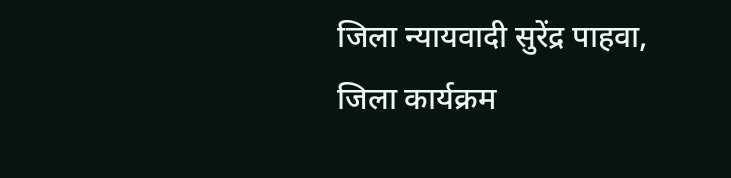जिला न्यायवादी सुरेंद्र पाहवा, जिला कार्यक्रम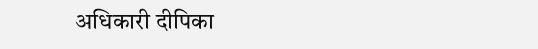अधिकारी दीपिका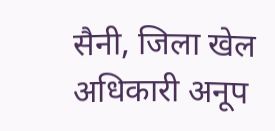सैनी, जिला खेल अधिकारी अनूप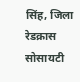सिंह, जिला रेडक्रास सोसायटी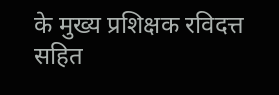के मुख्य प्रशिक्षक रविदत्त सहित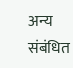अन्य संबंधित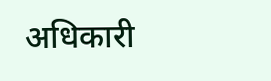अधिकारी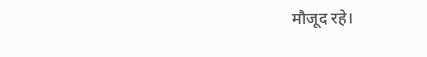मौजूद रहे।